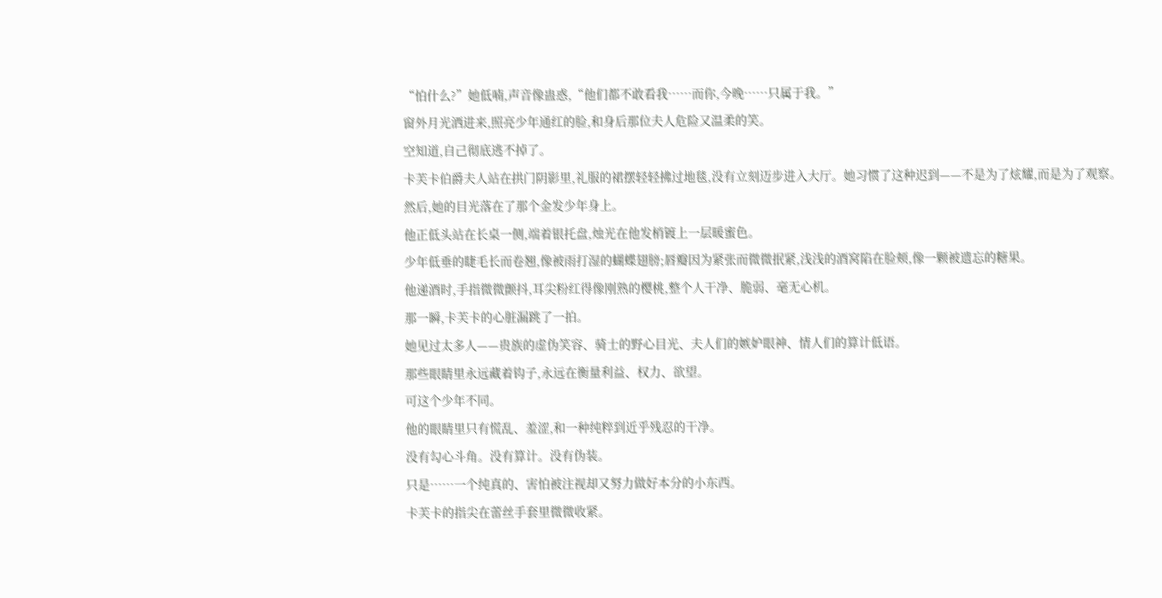“怕什么?”她低喃,声音像蛊惑,“他们都不敢看我……而你,今晚……只属于我。”
窗外月光洒进来,照亮少年通红的脸,和身后那位夫人危险又温柔的笑。
空知道,自己彻底逃不掉了。
卡芙卡伯爵夫人站在拱门阴影里,礼服的裙摆轻轻拂过地毯,没有立刻迈步进入大厅。她习惯了这种迟到——不是为了炫耀,而是为了观察。
然后,她的目光落在了那个金发少年身上。
他正低头站在长桌一侧,端着银托盘,烛光在他发梢镀上一层暖蜜色。
少年低垂的睫毛长而卷翘,像被雨打湿的蝴蝶翅膀;唇瓣因为紧张而微微抿紧,浅浅的酒窝陷在脸颊,像一颗被遗忘的糖果。
他递酒时,手指微微颤抖,耳尖粉红得像刚熟的樱桃,整个人干净、脆弱、毫无心机。
那一瞬,卡芙卡的心脏漏跳了一拍。
她见过太多人——贵族的虚伪笑容、骑士的野心目光、夫人们的嫉妒眼神、情人们的算计低语。
那些眼睛里永远藏着钩子,永远在衡量利益、权力、欲望。
可这个少年不同。
他的眼睛里只有慌乱、羞涩,和一种纯粹到近乎残忍的干净。
没有勾心斗角。没有算计。没有伪装。
只是……一个纯真的、害怕被注视却又努力做好本分的小东西。
卡芙卡的指尖在蕾丝手套里微微收紧。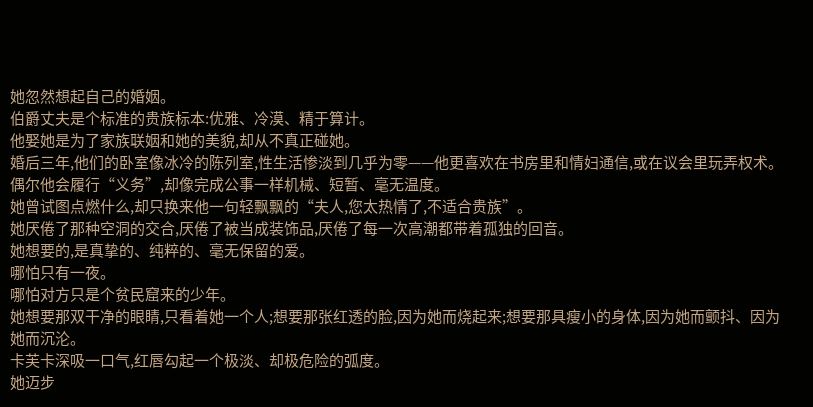她忽然想起自己的婚姻。
伯爵丈夫是个标准的贵族标本:优雅、冷漠、精于算计。
他娶她是为了家族联姻和她的美貌,却从不真正碰她。
婚后三年,他们的卧室像冰冷的陈列室,性生活惨淡到几乎为零——他更喜欢在书房里和情妇通信,或在议会里玩弄权术。
偶尔他会履行“义务”,却像完成公事一样机械、短暂、毫无温度。
她曾试图点燃什么,却只换来他一句轻飘飘的“夫人,您太热情了,不适合贵族”。
她厌倦了那种空洞的交合,厌倦了被当成装饰品,厌倦了每一次高潮都带着孤独的回音。
她想要的,是真挚的、纯粹的、毫无保留的爱。
哪怕只有一夜。
哪怕对方只是个贫民窟来的少年。
她想要那双干净的眼睛,只看着她一个人;想要那张红透的脸,因为她而烧起来;想要那具瘦小的身体,因为她而颤抖、因为她而沉沦。
卡芙卡深吸一口气,红唇勾起一个极淡、却极危险的弧度。
她迈步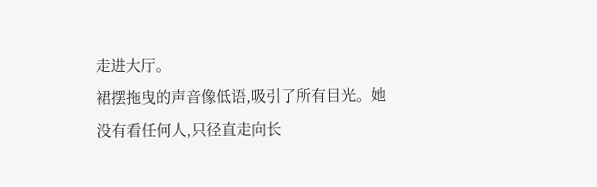走进大厅。
裙摆拖曳的声音像低语,吸引了所有目光。她没有看任何人,只径直走向长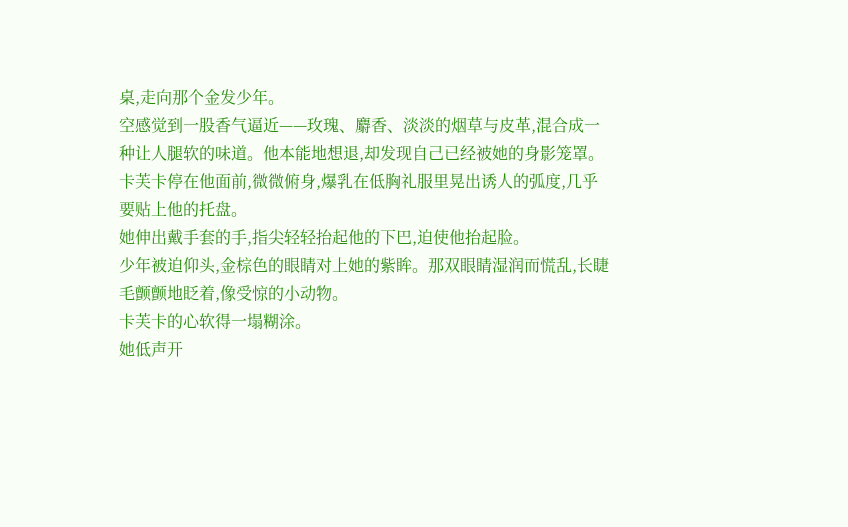桌,走向那个金发少年。
空感觉到一股香气逼近——玫瑰、麝香、淡淡的烟草与皮革,混合成一种让人腿软的味道。他本能地想退,却发现自己已经被她的身影笼罩。
卡芙卡停在他面前,微微俯身,爆乳在低胸礼服里晃出诱人的弧度,几乎要贴上他的托盘。
她伸出戴手套的手,指尖轻轻抬起他的下巴,迫使他抬起脸。
少年被迫仰头,金棕色的眼睛对上她的紫眸。那双眼睛湿润而慌乱,长睫毛颤颤地眨着,像受惊的小动物。
卡芙卡的心软得一塌糊涂。
她低声开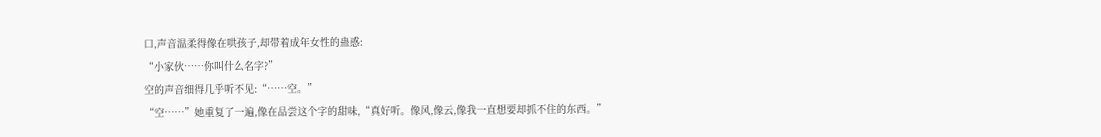口,声音温柔得像在哄孩子,却带着成年女性的蛊惑:
“小家伙……你叫什么名字?”
空的声音细得几乎听不见:“……空。”
“空……”她重复了一遍,像在品尝这个字的甜味,“真好听。像风,像云,像我一直想要却抓不住的东西。”